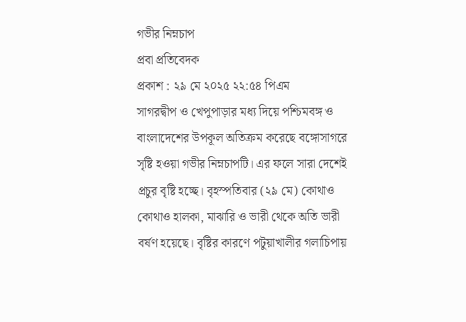গভীর নিম্নচাপ
প্রবা প্রতিবেদক
প্রকাশ : ২৯ মে ২০২৫ ২২:৫৪ পিএম
সাগরদ্বীপ ও খেপুপাড়ার মধ্য দিয়ে পশ্চিমবঙ্গ ও বাংলাদেশের উপকূল অতিক্রম করেছে বঙ্গোসাগরে সৃষ্টি হওয়া গভীর নিম্নচাপটি। এর ফলে সারা দেশেই প্রচুর বৃষ্টি হচ্ছে। বৃহস্পতিবার (২৯ মে) কোথাও কোথাও হালকা, মাঝারি ও ভারী থেকে অতি ভারী বর্ষণ হয়েছে। বৃষ্টির কারণে পটুয়াখালীর গলাচিপায়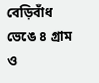বেড়িবাঁধ ভেঙে ৪ গ্রাম ও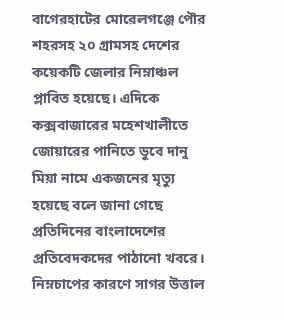বাগেরহাটের মোরেলগঞ্জে পৌর শহরসহ ২০ গ্রামসহ দেশের কয়েকটি জেলার নিম্নাঞ্চল প্লাবিত হয়েছে। এদিকে কক্সবাজারের মহেশখালীতে জোয়ারের পানিতে ডুবে দানু মিয়া নামে একজনের মৃত্যু হয়েছে বলে জানা গেছে প্রতিদিনের বাংলাদেশের প্রতিবেদকদের পাঠানো খবরে।
নিম্নচাপের কারণে সাগর উত্তাল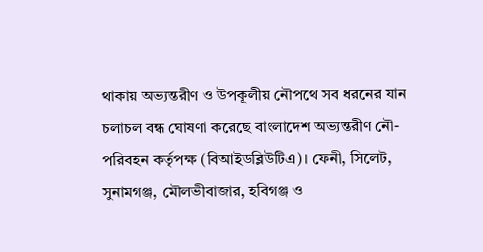থাকায় অভ্যন্তরীণ ও উপকূলীয় নৌপথে সব ধরনের যান চলাচল বন্ধ ঘোষণা করেছে বাংলাদেশ অভ্যন্তরীণ নৌ-পরিবহন কর্তৃপক্ষ (বিআইডব্লিউটিএ)। ফেনী, সিলেট, সুনামগঞ্জ, মৌলভীবাজার, হবিগঞ্জ ও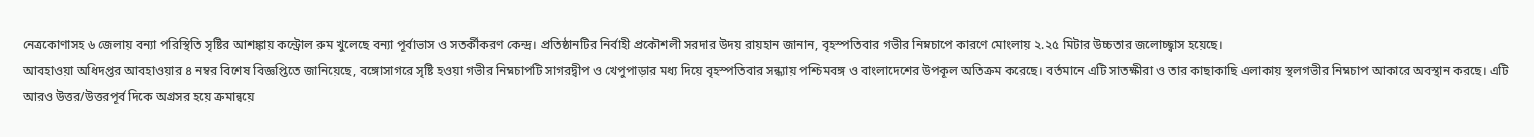নেত্রকোণাসহ ৬ জেলায় বন্যা পরিস্থিতি সৃষ্টির আশঙ্কায় কন্ট্রোল রুম খুলেছে বন্যা পূর্বাভাস ও সতর্কীকরণ কেন্দ্র। প্রতিষ্ঠানটির নির্বাহী প্রকৌশলী সরদার উদয় রায়হান জানান, বৃহস্পতিবার গভীর নিম্নচাপে কারণে মোংলায় ২.২৫ মিটার উচ্চতার জলোচ্ছ্বাস হয়েছে।
আবহাওয়া অধিদপ্তর আবহাওয়ার ৪ নম্বর বিশেষ বিজ্ঞপ্তিতে জানিয়েছে, বঙ্গোসাগরে সৃষ্টি হওয়া গভীর নিম্নচাপটি সাগরদ্বীপ ও খেপুপাড়ার মধ্য দিয়ে বৃহস্পতিবার সন্ধ্যায় পশ্চিমবঙ্গ ও বাংলাদেশের উপকূল অতিক্রম করেছে। বর্তমানে এটি সাতক্ষীরা ও তার কাছাকাছি এলাকায় স্থলগভীর নিম্নচাপ আকারে অবস্থান করছে। এটি আরও উত্তর/উত্তরপূর্ব দিকে অগ্রসর হয়ে ক্রমান্বয়ে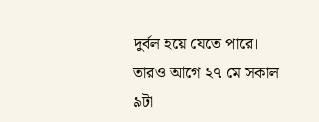দুর্বল হয়ে যেতে পারে। তারও আগে ২৭ মে সকাল ৯টা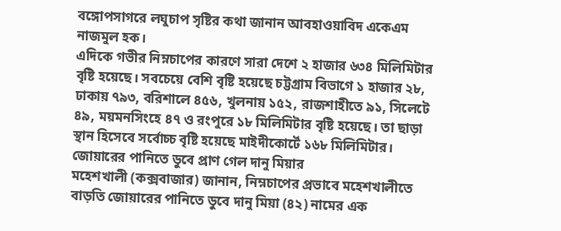বঙ্গোপসাগরে লঘুচাপ সৃষ্টির কথা জানান আবহাওয়াবিদ একেএম নাজমুল হক।
এদিকে গভীর নিম্নচাপের কারণে সারা দেশে ২ হাজার ৬৩৪ মিলিমিটার বৃষ্টি হয়েছে। সবচেয়ে বেশি বৃষ্টি হয়েছে চট্টগ্রাম বিভাগে ১ হাজার ২৮, ঢাকায় ৭৯৩, বরিশালে ৪৫৬, খুলনায় ১৫২, রাজশাহীতে ৯১, সিলেটে ৪৯, ময়মনসিংহে ৪৭ ও রংপুরে ১৮ মিলিমিটার বৃষ্টি হয়েছে। তা ছাড়া স্থান হিসেবে সর্বোচ্চ বৃষ্টি হয়েছে মাইদীকোর্টে ১৬৮ মিলিমিটার।
জোয়ারের পানিতে ডুবে প্রাণ গেল দানু মিয়ার
মহেশখালী (কক্সবাজার) জানান, নিম্নচাপের প্রভাবে মহেশখালীতে বাড়তি জোয়ারের পানিতে ডুবে দানু মিয়া (৪২) নামের এক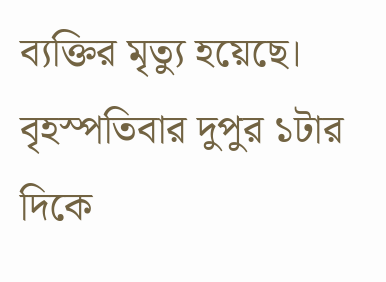ব্যক্তির মৃত্যু হয়েছে। বৃহস্পতিবার দুপুর ১টার দিকে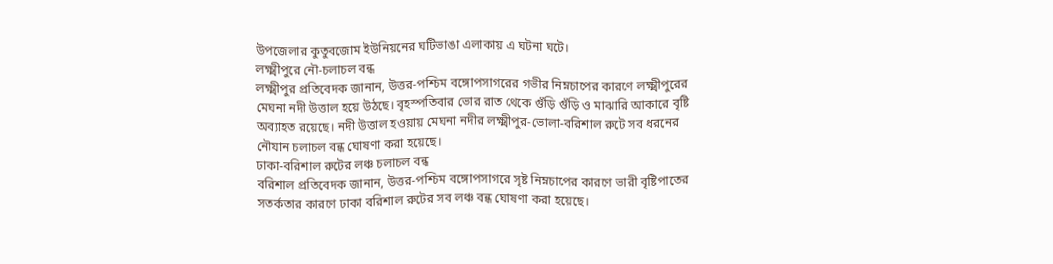উপজেলার কুতুবজোম ইউনিয়নের ঘটিভাঙা এলাকায় এ ঘটনা ঘটে।
লক্ষ্মীপুরে নৌ-চলাচল বন্ধ
লক্ষ্মীপুর প্রতিবেদক জানান, উত্তর-পশ্চিম বঙ্গোপসাগরের গভীর নিম্নচাপের কারণে লক্ষ্মীপুরের মেঘনা নদী উত্তাল হয়ে উঠছে। বৃহস্পতিবার ভোর রাত থেকে গুঁড়ি গুঁড়ি ও মাঝারি আকারে বৃষ্টি অব্যাহত রয়েছে। নদী উত্তাল হওয়ায় মেঘনা নদীর লক্ষ্মীপুর-ভোলা-বরিশাল রুটে সব ধরনের নৌযান চলাচল বন্ধ ঘোষণা করা হয়েছে।
ঢাকা-বরিশাল রুটের লঞ্চ চলাচল বন্ধ
বরিশাল প্রতিবেদক জানান, উত্তর-পশ্চিম বঙ্গোপসাগরে সৃষ্ট নিম্নচাপের কারণে ভারী বৃষ্টিপাতের সতর্কতার কারণে ঢাকা বরিশাল রুটের সব লঞ্চ বন্ধ ঘোষণা করা হয়েছে।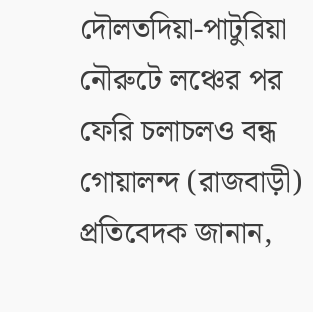দৌলতদিয়া-পাটুরিয়া নৌরুটে লঞ্চের পর ফেরি চলাচলও বন্ধ
গোয়ালন্দ (রাজবাড়ী) প্রতিবেদক জানান,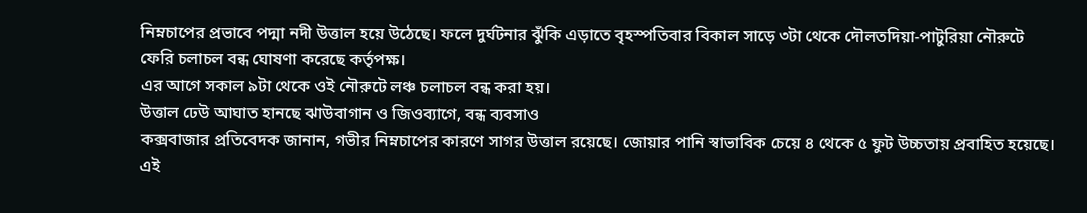নিম্নচাপের প্রভাবে পদ্মা নদী উত্তাল হয়ে উঠেছে। ফলে দুর্ঘটনার ঝুঁকি এড়াতে বৃহস্পতিবার বিকাল সাড়ে ৩টা থেকে দৌলতদিয়া-পাটুরিয়া নৌরুটে ফেরি চলাচল বন্ধ ঘোষণা করেছে কর্তৃপক্ষ।
এর আগে সকাল ৯টা থেকে ওই নৌরুটে লঞ্চ চলাচল বন্ধ করা হয়।
উত্তাল ঢেউ আঘাত হানছে ঝাউবাগান ও জিওব্যাগে, বন্ধ ব্যবসাও
কক্সবাজার প্রতিবেদক জানান, গভীর নিম্নচাপের কারণে সাগর উত্তাল রয়েছে। জোয়ার পানি স্বাভাবিক চেয়ে ৪ থেকে ৫ ফুট উচ্চতায় প্রবাহিত হয়েছে। এই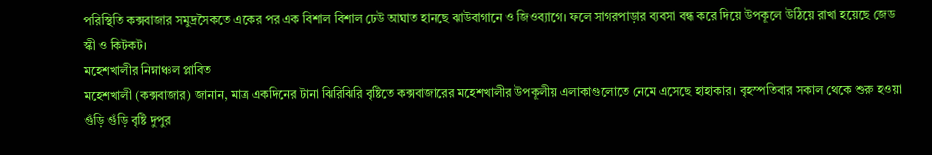পরিস্থিতি কক্সবাজার সমুদ্রসৈকতে একের পর এক বিশাল বিশাল ঢেউ আঘাত হানছে ঝাউবাগানে ও জিওব্যাগে। ফলে সাগরপাড়ার ব্যবসা বন্ধ করে দিয়ে উপকূলে উঠিয়ে রাখা হয়েছে জেড স্কী ও কিটকট।
মহেশখালীর নিম্নাঞ্চল প্লাবিত
মহেশখালী (কক্সবাজার) জানান, মাত্র একদিনের টানা ঝিরিঝিরি বৃষ্টিতে কক্সবাজারের মহেশখালীর উপকূলীয় এলাকাগুলোতে নেমে এসেছে হাহাকার। বৃহস্পতিবার সকাল থেকে শুরু হওয়া গুঁড়ি গুঁড়ি বৃষ্টি দুপুর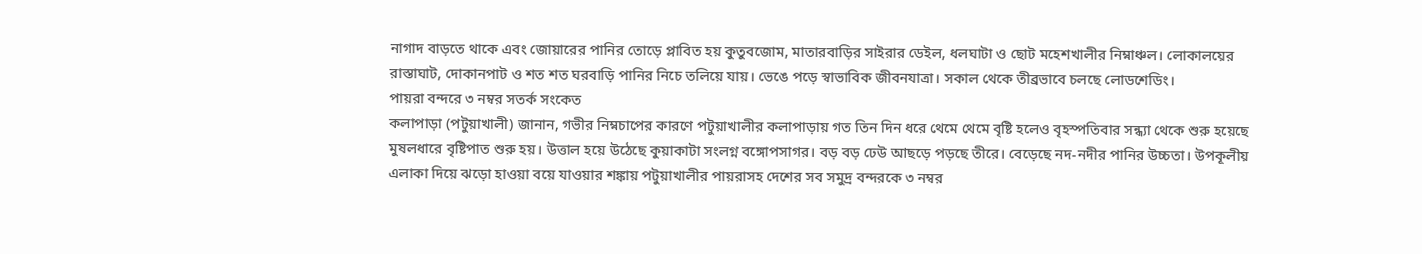নাগাদ বাড়তে থাকে এবং জোয়ারের পানির তোড়ে প্লাবিত হয় কুতুবজোম, মাতারবাড়ির সাইরার ডেইল, ধলঘাটা ও ছোট মহেশখালীর নিম্নাঞ্চল। লোকালয়ের রাস্তাঘাট, দোকানপাট ও শত শত ঘরবাড়ি পানির নিচে তলিয়ে যায়। ভেঙে পড়ে স্বাভাবিক জীবনযাত্রা। সকাল থেকে তীব্রভাবে চলছে লোডশেডিং।
পায়রা বন্দরে ৩ নম্বর সতর্ক সংকেত
কলাপাড়া (পটুয়াখালী) জানান, গভীর নিম্নচাপের কারণে পটুয়াখালীর কলাপাড়ায় গত তিন দিন ধরে থেমে থেমে বৃষ্টি হলেও বৃহস্পতিবার সন্ধ্যা থেকে শুরু হয়েছে মুষলধারে বৃষ্টিপাত শুরু হয়। উত্তাল হয়ে উঠেছে কুয়াকাটা সংলগ্ন বঙ্গোপসাগর। বড় বড় ঢেউ আছড়ে পড়ছে তীরে। বেড়েছে নদ-নদীর পানির উচ্চতা। উপকূলীয় এলাকা দিয়ে ঝড়ো হাওয়া বয়ে যাওয়ার শঙ্কায় পটুয়াখালীর পায়রাসহ দেশের সব সমুদ্র বন্দরকে ৩ নম্বর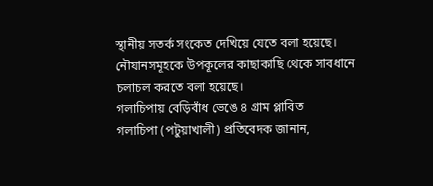স্থানীয় সতর্ক সংকেত দেখিয়ে যেতে বলা হয়েছে। নৌযানসমূহকে উপকূলের কাছাকাছি থেকে সাবধানে চলাচল করতে বলা হয়েছে।
গলাচিপায় বেড়িবাঁধ ভেঙে ৪ গ্রাম প্লাবিত
গলাচিপা (পটুয়াখালী) প্রতিবেদক জানান,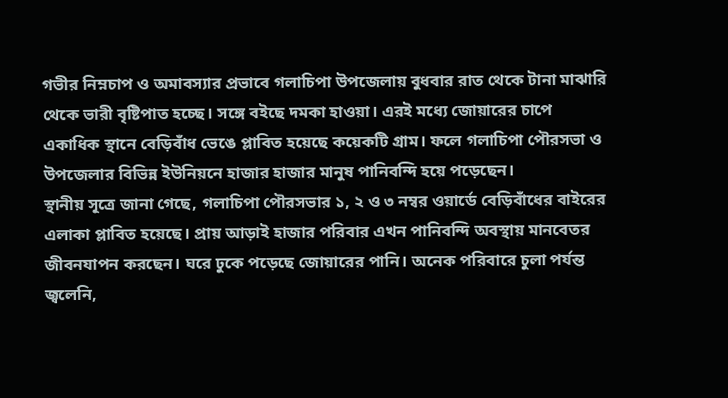গভীর নিম্নচাপ ও অমাবস্যার প্রভাবে গলাচিপা উপজেলায় বুধবার রাত থেকে টানা মাঝারি থেকে ভারী বৃষ্টিপাত হচ্ছে। সঙ্গে বইছে দমকা হাওয়া। এরই মধ্যে জোয়ারের চাপে একাধিক স্থানে বেড়িবাঁধ ভেঙে প্লাবিত হয়েছে কয়েকটি গ্রাম। ফলে গলাচিপা পৌরসভা ও উপজেলার বিভিন্ন ইউনিয়নে হাজার হাজার মানুষ পানিবন্দি হয়ে পড়েছেন।
স্থানীয় সূত্রে জানা গেছে, গলাচিপা পৌরসভার ১, ২ ও ৩ নম্বর ওয়ার্ডে বেড়িবাঁধের বাইরের এলাকা প্লাবিত হয়েছে। প্রায় আড়াই হাজার পরিবার এখন পানিবন্দি অবস্থায় মানবেতর জীবনযাপন করছেন। ঘরে ঢুকে পড়েছে জোয়ারের পানি। অনেক পরিবারে চুলা পর্যন্ত জ্বলেনি,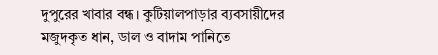দুপুরের খাবার বন্ধ। কুটিয়ালপাড়ার ব্যবসায়ীদের মজুদকৃত ধান, ডাল ও বাদাম পানিতে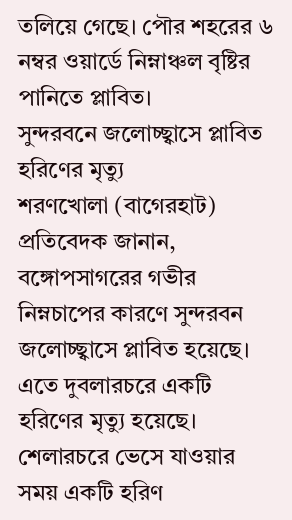তলিয়ে গেছে। পৌর শহরের ৬ নম্বর ওয়ার্ডে নিম্নাঞ্চল বৃষ্টির পানিতে প্লাবিত।
সুন্দরবনে জলোচ্ছ্বাসে প্লাবিত হরিণের মৃত্যু
শরণখোলা (বাগেরহাট) প্রতিবেদক জানান, বঙ্গোপসাগরের গভীর নিম্নচাপের কারণে সুন্দরবন জলোচ্ছ্বাসে প্লাবিত হয়েছে। এতে দুবলারচরে একটি হরিণের মৃত্যু হয়েছে। শেলারচরে ভেসে যাওয়ার সময় একটি হরিণ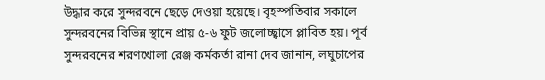উদ্ধার করে সুন্দরবনে ছেড়ে দেওয়া হয়েছে। বৃহস্পতিবার সকালে সুন্দরবনের বিভিন্ন স্থানে প্রায় ৫-৬ ফুট জলোচ্ছ্বাসে প্লাবিত হয়। পূর্ব সুন্দরবনের শরণখোলা রেঞ্জ কর্মকর্তা রানা দেব জানান, লঘুচাপের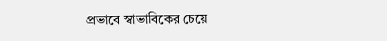প্রভাবে স্বাভাবিকের চেয়ে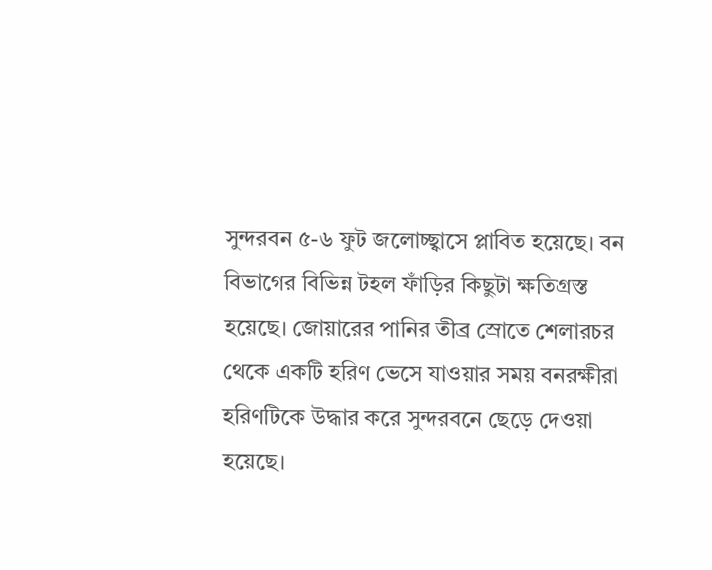সুন্দরবন ৫-৬ ফুট জলোচ্ছ্বাসে প্লাবিত হয়েছে। বন বিভাগের বিভিন্ন টহল ফাঁড়ির কিছুটা ক্ষতিগ্রস্ত হয়েছে। জোয়ারের পানির তীব্র স্রোতে শেলারচর থেকে একটি হরিণ ভেসে যাওয়ার সময় বনরক্ষীরা হরিণটিকে উদ্ধার করে সুন্দরবনে ছেড়ে দেওয়া হয়েছে।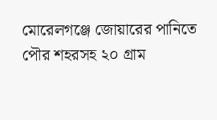মোরেলগঞ্জে জোয়ারের পানিতে পৌর শহরসহ ২০ গ্রাম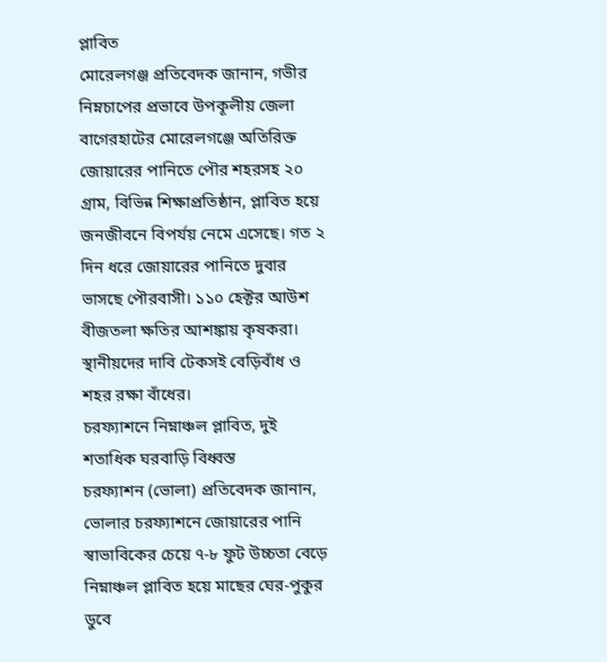প্লাবিত
মোরেলগঞ্জ প্রতিবেদক জানান, গভীর নিম্নচাপের প্রভাবে উপকূলীয় জেলা বাগেরহাটের মোরেলগঞ্জে অতিরিক্ত জোয়ারের পানিতে পৌর শহরসহ ২০ গ্রাম, বিভিন্ন শিক্ষাপ্রতিষ্ঠান, প্লাবিত হয়ে জনজীবনে বিপর্যয় নেমে এসেছে। গত ২ দিন ধরে জোয়ারের পানিতে দুবার ভাসছে পৌরবাসী। ১১০ হেক্টর আউশ বীজতলা ক্ষতির আশঙ্কায় কৃষকরা। স্থানীয়দের দাবি টেকসই বেড়িবাঁধ ও শহর রক্ষা বাঁধের।
চরফ্যাশনে নিম্নাঞ্চল প্লাবিত, দুই শতাধিক ঘরবাড়ি বিধ্বস্ত
চরফ্যাশন (ভোলা) প্রতিবেদক জানান, ভোলার চরফ্যাশনে জোয়ারের পানি স্বাভাবিকের চেয়ে ৭-৮ ফুট উচ্চতা বেড়ে নিম্নাঞ্চল প্লাবিত হয়ে মাছের ঘের-পুকুর ডুবে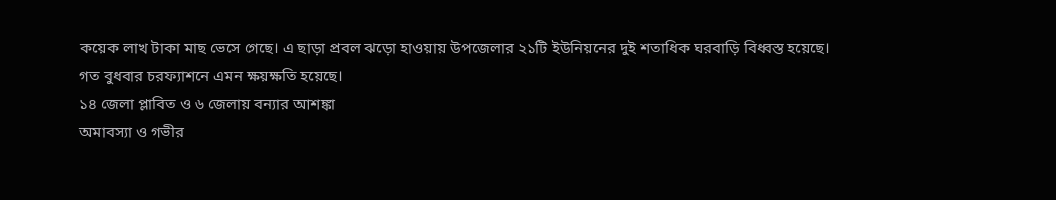কয়েক লাখ টাকা মাছ ভেসে গেছে। এ ছাড়া প্রবল ঝড়ো হাওয়ায় উপজেলার ২১টি ইউনিয়নের দুই শতাধিক ঘরবাড়ি বিধ্বস্ত হয়েছে।
গত বুধবার চরফ্যাশনে এমন ক্ষয়ক্ষতি হয়েছে।
১৪ জেলা প্লাবিত ও ৬ জেলায় বন্যার আশঙ্কা
অমাবস্যা ও গভীর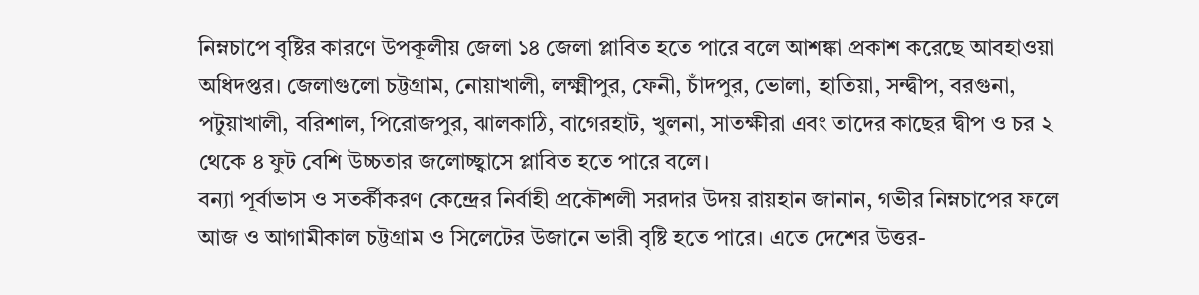নিম্নচাপে বৃষ্টির কারণে উপকূলীয় জেলা ১৪ জেলা প্লাবিত হতে পারে বলে আশঙ্কা প্রকাশ করেছে আবহাওয়া অধিদপ্তর। জেলাগুলো চট্টগ্রাম, নোয়াখালী, লক্ষ্মীপুর, ফেনী, চাঁদপুর, ভোলা, হাতিয়া, সন্দ্বীপ, বরগুনা, পটুয়াখালী, বরিশাল, পিরোজপুর, ঝালকাঠি, বাগেরহাট, খুলনা, সাতক্ষীরা এবং তাদের কাছের দ্বীপ ও চর ২ থেকে ৪ ফুট বেশি উচ্চতার জলোচ্ছ্বাসে প্লাবিত হতে পারে বলে।
বন্যা পূর্বাভাস ও সতর্কীকরণ কেন্দ্রের নির্বাহী প্রকৌশলী সরদার উদয় রায়হান জানান, গভীর নিম্নচাপের ফলে আজ ও আগামীকাল চট্টগ্রাম ও সিলেটের উজানে ভারী বৃষ্টি হতে পারে। এতে দেশের উত্তর-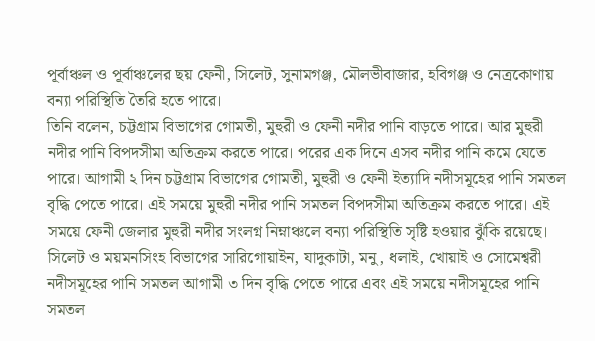পূর্বাঞ্চল ও পূর্বাঞ্চলের ছয় ফেনী, সিলেট, সুনামগঞ্জ, মৌলভীবাজার, হবিগঞ্জ ও নেত্রকোণায় বন্যা পরিস্থিতি তৈরি হতে পারে।
তিনি বলেন, চট্টগ্রাম বিভাগের গোমতী, মুহুরী ও ফেনী নদীর পানি বাড়তে পারে। আর মুহুরী নদীর পানি বিপদসীমা অতিক্রম করতে পারে। পরের এক দিনে এসব নদীর পানি কমে যেতে পারে। আগামী ২ দিন চট্টগ্রাম বিভাগের গোমতী, মুহুরী ও ফেনী ইত্যাদি নদীসমূহের পানি সমতল বৃদ্ধি পেতে পারে। এই সময়ে মুহুরী নদীর পানি সমতল বিপদসীমা অতিক্রম করতে পারে। এই সময়ে ফেনী জেলার মুহুরী নদীর সংলগ্ন নিম্নাঞ্চলে বন্যা পরিস্থিতি সৃষ্টি হওয়ার ঝুঁকি রয়েছে।
সিলেট ও ময়মনসিংহ বিভাগের সারিগোয়াইন, যাদুকাটা, মনু, ধলাই, খোয়াই ও সোমেশ্বরী নদীসমূহের পানি সমতল আগামী ৩ দিন বৃদ্ধি পেতে পারে এবং এই সময়ে নদীসমূহের পানি সমতল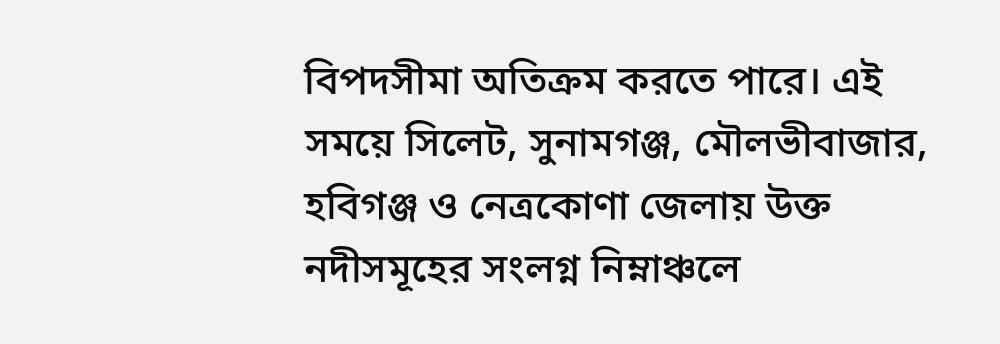বিপদসীমা অতিক্রম করতে পারে। এই সময়ে সিলেট, সুনামগঞ্জ, মৌলভীবাজার, হবিগঞ্জ ও নেত্রকোণা জেলায় উক্ত নদীসমূহের সংলগ্ন নিম্নাঞ্চলে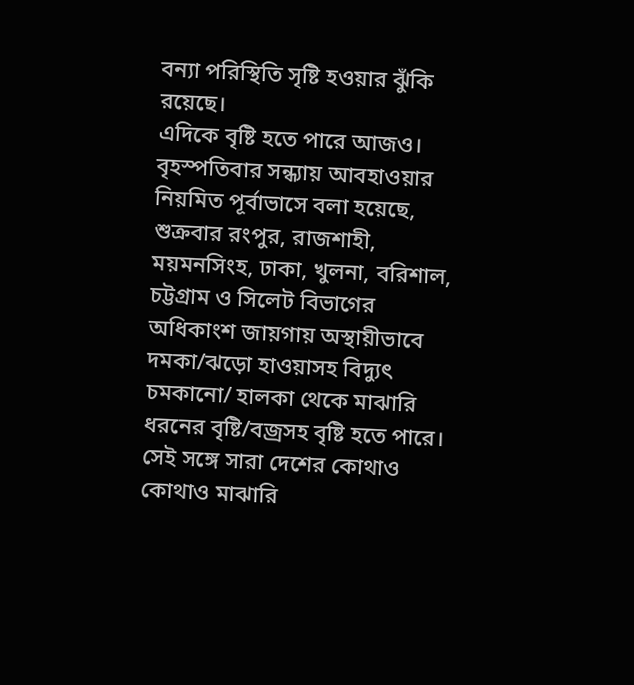বন্যা পরিস্থিতি সৃষ্টি হওয়ার ঝুঁকি রয়েছে।
এদিকে বৃষ্টি হতে পারে আজও। বৃহস্পতিবার সন্ধ্যায় আবহাওয়ার নিয়মিত পূর্বাভাসে বলা হয়েছে, শুক্রবার রংপুর, রাজশাহী, ময়মনসিংহ, ঢাকা, খুলনা, বরিশাল, চট্টগ্রাম ও সিলেট বিভাগের অধিকাংশ জায়গায় অস্থায়ীভাবে দমকা/ঝড়ো হাওয়াসহ বিদ্যুৎ চমকানো/ হালকা থেকে মাঝারি ধরনের বৃষ্টি/বজ্রসহ বৃষ্টি হতে পারে। সেই সঙ্গে সারা দেশের কোথাও কোথাও মাঝারি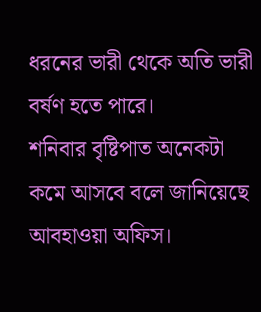ধরনের ভারী থেকে অতি ভারী বর্ষণ হতে পারে।
শনিবার বৃষ্টিপাত অনেকটা কমে আসবে বলে জানিয়েছে আবহাওয়া অফিস।